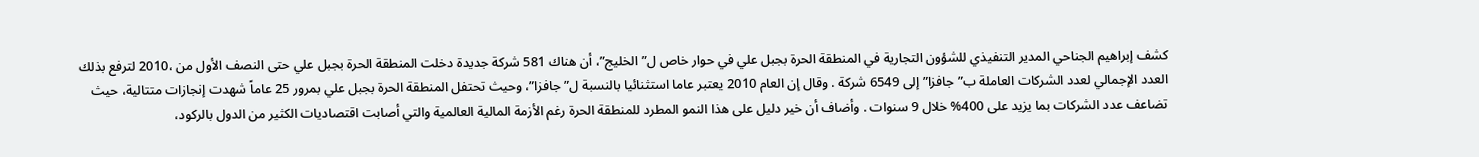كشف إبراهيم الجناحي المدير التنفيذي للشؤون التجارية في المنطقة الحرة بجبل علي في حوار خاص ل”الخليج”، أن هناك 581 شركة جديدة دخلت المنطقة الحرة بجبل علي حتى النصف الأول من ،2010 لترفع بذلك العدد الإجمالي لعدد الشركات العاملة ب”جافزا” إلى 6549 شركة . وقال إن العام 2010 يعتبر عاما استثنائيا بالنسبة ل”جافزا”، وحيث تحتفل المنطقة الحرة بجبل علي بمرور 25 عاماً شهدت إنجازات متتالية، حيث تضاعف عدد الشركات بما يزيد على 400% خلال 9 سنوات . وأضاف أن خير دليل على هذا النمو المطرد للمنطقة الحرة رغم الأزمة المالية العالمية والتي أصابت اقتصاديات الكثير من الدول بالركود،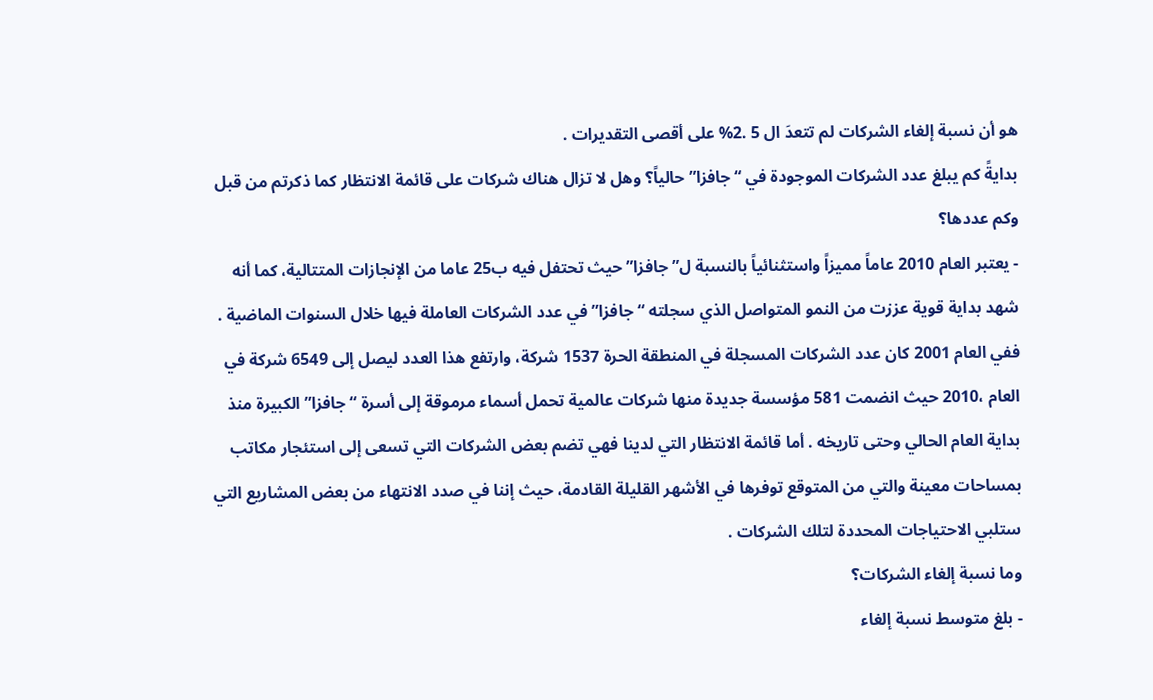هو أن نسبة إلغاء الشركات لم تتعدَ ال 5 .2% على أقصى التقديرات .
بدايةً كم يبلغ عدد الشركات الموجودة في “جافزا” حالياً؟ وهل لا تزال هناك شركات على قائمة الانتظار كما ذكرتم من قبل وكم عددها؟
- يعتبر العام 2010 عاماً مميزاً واستثنائياً بالنسبة ل”جافزا” حيث تحتفل فيه ب25 عاما من الإنجازات المتتالية، كما أنه شهد بداية قوية عززت من النمو المتواصل الذي سجلته “جافزا” في عدد الشركات العاملة فيها خلال السنوات الماضية . ففي العام 2001 كان عدد الشركات المسجلة في المنطقة الحرة 1537 شركة، وارتفع هذا العدد ليصل إلى 6549 شركة في العام ،2010 حيث انضمت 581 مؤسسة جديدة منها شركات عالمية تحمل أسماء مرموقة إلى أسرة “جافزا” الكبيرة منذ بداية العام الحالي وحتى تاريخه . أما قائمة الانتظار التي لدينا فهي تضم بعض الشركات التي تسعى إلى استئجار مكاتب بمساحات معينة والتي من المتوقع توفرها في الأشهر القليلة القادمة، حيث إننا في صدد الانتهاء من بعض المشاريع التي ستلبي الاحتياجات المحددة لتلك الشركات .
وما نسبة إلغاء الشركات؟
- بلغ متوسط نسبة إلغاء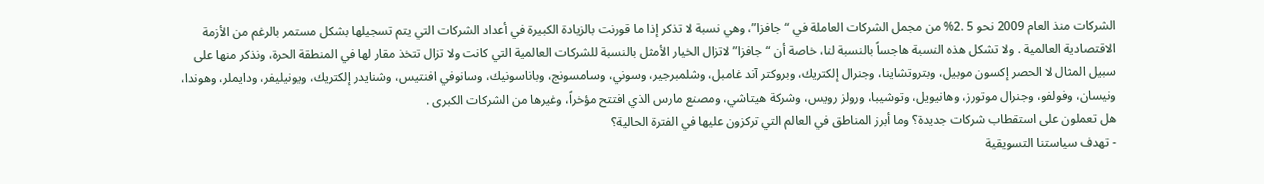الشركات منذ العام 2009 نحو 5 .2% من مجمل الشركات العاملة في “جافزا”، وهي نسبة لا تذكر إذا ما قورنت بالزيادة الكبيرة في أعداد الشركات التي يتم تسجيلها بشكل مستمر بالرغم من الأزمة الاقتصادية العالمية . ولا تشكل هذه النسبة هاجساً بالنسبة لنا، خاصة أن “جافزا” لاتزال الخيار الأمثل بالنسبة للشركات العالمية التي كانت ولا تزال تتخذ مقار لها في المنطقة الحرة، ونذكر منها على سبيل المثال لا الحصر إكسون موبيل، وبتروتشاينا، وجنرال إلكتريك، وبروكتر آند غامبل، وشلمبرجير، وسوني، وسامسونج، وباناسونيك، وسانوفي افنتيس، وشنايدر إلكتريك، ويونيليفر، ودايملر، وهوندا، ونيسان، وفولفو، وجنرال موتورز، وهانيويل، وتوشيبا، ورولز رويس، وشركة هيتاشي، ومصنع مارس الذي افتتح مؤخراً، وغيرها من الشركات الكبرى .
هل تعملون على استقطاب شركات جديدة؟ وما أبرز المناطق في العالم التي تركزون عليها في الفترة الحالية؟
- تهدف سياستنا التسويقية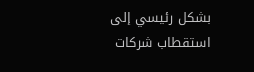بشكل رئيسي إلى استقطاب شركات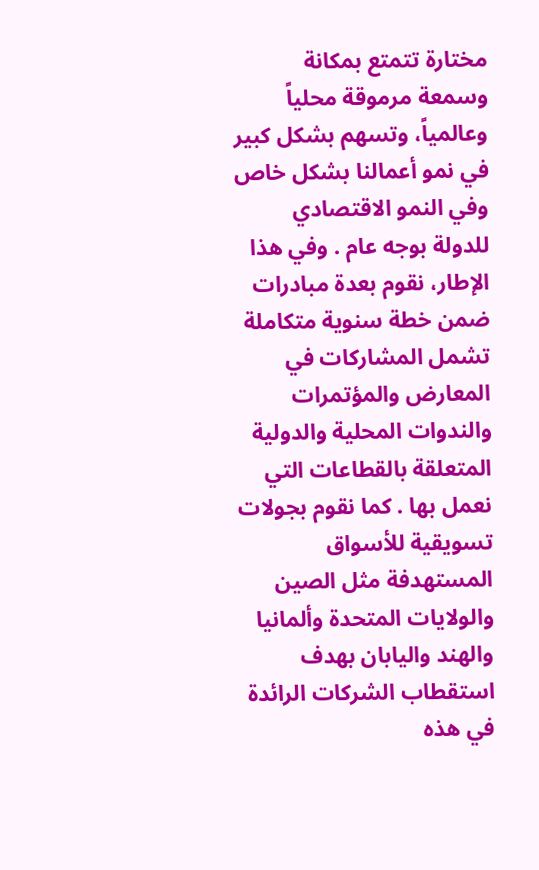مختارة تتمتع بمكانة وسمعة مرموقة محلياً وعالمياً، وتسهم بشكل كبير في نمو أعمالنا بشكل خاص وفي النمو الاقتصادي للدولة بوجه عام . وفي هذا الإطار، نقوم بعدة مبادرات ضمن خطة سنوية متكاملة تشمل المشاركات في المعارض والمؤتمرات والندوات المحلية والدولية المتعلقة بالقطاعات التي نعمل بها . كما نقوم بجولات تسويقية للأسواق المستهدفة مثل الصين والولايات المتحدة وألمانيا والهند واليابان بهدف استقطاب الشركات الرائدة في هذه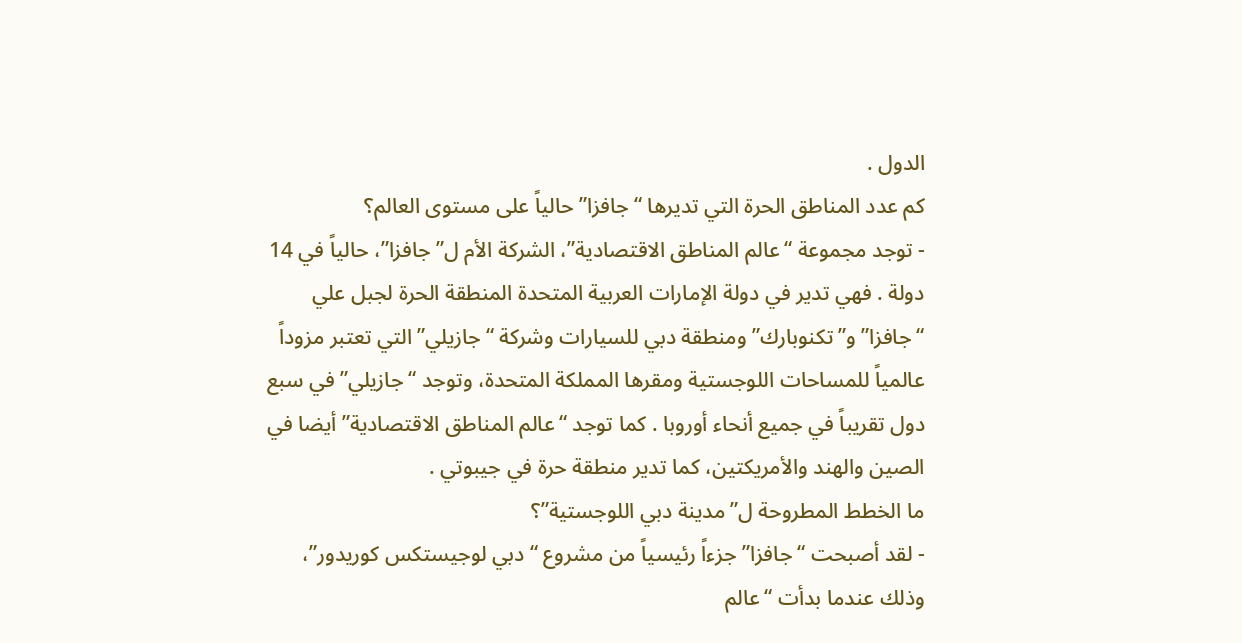الدول .
كم عدد المناطق الحرة التي تديرها “جافزا” حالياً على مستوى العالم؟
- توجد مجموعة “عالم المناطق الاقتصادية”، الشركة الأم ل”جافزا”، حالياً في 14 دولة . فهي تدير في دولة الإمارات العربية المتحدة المنطقة الحرة لجبل علي “جافزا” و”تكنوبارك” ومنطقة دبي للسيارات وشركة “جازيلي” التي تعتبر مزوداً عالمياً للمساحات اللوجستية ومقرها المملكة المتحدة، وتوجد “جازيلي” في سبع دول تقريباً في جميع أنحاء أوروبا . كما توجد “عالم المناطق الاقتصادية” أيضا في الصين والهند والأمريكتين، كما تدير منطقة حرة في جيبوتي .
ما الخطط المطروحة ل”مدينة دبي اللوجستية”؟
- لقد أصبحت “جافزا” جزءاً رئيسياً من مشروع “دبي لوجيستكس كوريدور”، وذلك عندما بدأت “عالم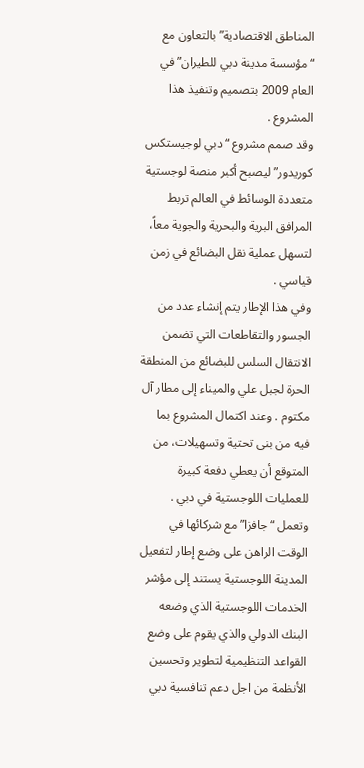المناطق الاقتصادية” بالتعاون مع “مؤسسة مدينة دبي للطيران” في العام 2009 بتصميم وتنفيذ هذا المشروع .
وقد صمم مشروع “دبي لوجيستكس كوريدور” ليصبح أكبر منصة لوجستية متعددة الوسائط في العالم تربط المرافق البرية والبحرية والجوية معاً، لتسهل عملية نقل البضائع في زمن قياسي .
وفي هذا الإطار يتم إنشاء عدد من الجسور والتقاطعات التي تضمن الانتقال السلس للبضائع من المنطقة الحرة لجبل علي والميناء إلى مطار آل مكتوم . وعند اكتمال المشروع بما فيه من بنى تحتية وتسهيلات، من المتوقع أن يعطي دفعة كبيرة للعمليات اللوجستية في دبي .
وتعمل “جافزا” مع شركائها في الوقت الراهن على وضع إطار لتفعيل المدينة اللوجستية يستند إلى مؤشر الخدمات اللوجستية الذي وضعه البنك الدولي والذي يقوم على وضع القواعد التنظيمية لتطوير وتحسين الأنظمة من اجل دعم تنافسية دبي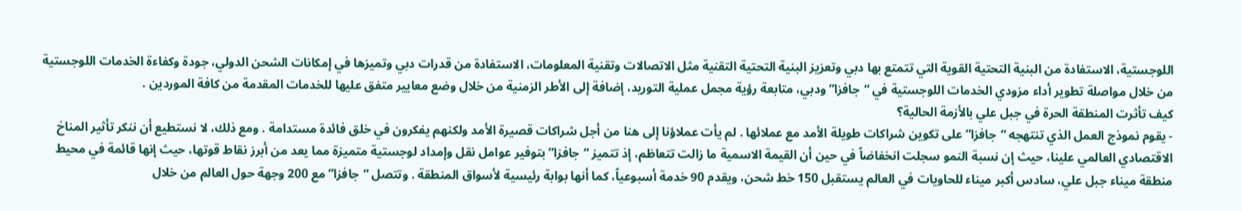اللوجستية، الاستفادة من البنية التحتية القوية التي تتمتع بها دبي وتعزيز البنية التحتية التقنية مثل الاتصالات وتقنية المعلومات، الاستفادة من قدرات دبي وتميزها في إمكانات الشحن الدولي، جودة وكفاءة الخدمات اللوجستية من خلال مواصلة تطوير أداء مزودي الخدمات اللوجستية في “جافزا” ودبي، متابعة رؤية مجمل عملية التوريد، إضافة إلى الأطر الزمنية من خلال وضع معايير متفق عليها للخدمات المقدمة من كافة الموردين .
كيف تأثرت المنطقة الحرة في جبل علي بالأزمة الحالية؟
- يقوم نموذج العمل الذي تنتهجه “جافزا” على تكوين شراكات طويلة الأمد مع عملائها . لم يأت عملاؤنا إلى هنا من أجل شراكات قصيرة الأمد ولكنهم يفكرون في خلق فائدة مستدامة . ومع ذلك، لا نستطيع أن ننكر تأثير المناخ الاقتصادي العالمي علينا، حيث إن نسبة النمو سجلت انخفاضاً في حين أن القيمة الاسمية ما زالت تتعاظم، إذ تتميز “جافزا” بتوفير عوامل نقل وإمداد لوجستية متميزة مما يعد من أبرز نقاط قوتها، حيث إنها قائمة في محيط منطقة ميناء جبل علي، سادس أكبر ميناء للحاويات في العالم يستقبل 150 خط شحن، ويقدم 90 خدمة أسبوعياً، كما أنها بوابة رئيسية لأسواق المنطقة . وتتصل “جافزا” مع 200 وجهة حول العالم من خلال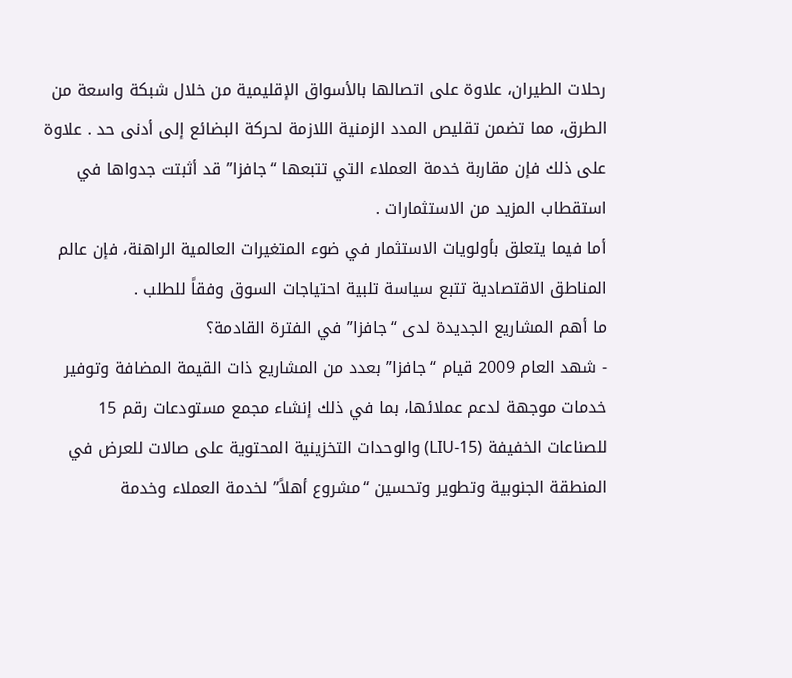رحلات الطيران، علاوة على اتصالها بالأسواق الإقليمية من خلال شبكة واسعة من الطرق، مما تضمن تقليص المدد الزمنية اللازمة لحركة البضائع إلى أدنى حد . علاوة على ذلك فإن مقاربة خدمة العملاء التي تتبعها “جافزا” قد أثبتت جدواها في استقطاب المزيد من الاستثمارات .
أما فيما يتعلق بأولويات الاستثمار في ضوء المتغيرات العالمية الراهنة، فإن عالم المناطق الاقتصادية تتبع سياسة تلبية احتياجات السوق وفقاً للطلب .
ما أهم المشاريع الجديدة لدى “جافزا” في الفترة القادمة؟
- شهد العام 2009 قيام “جافزا” بعدد من المشاريع ذات القيمة المضافة وتوفير خدمات موجهة لدعم عملائها، بما في ذلك إنشاء مجمع مستودعات رقم 15 للصناعات الخفيفة (LIU-15) والوحدات التخزينية المحتوية على صالات للعرض في المنطقة الجنوبية وتطوير وتحسين “مشروع أهلاً” لخدمة العملاء وخدمة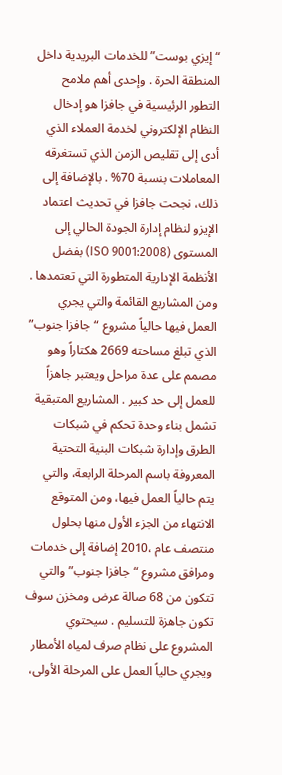“إيزي بوست” للخدمات البريدية داخل المنطقة الحرة . وإحدى أهم ملامح التطور الرئيسية في جافزا هو إدخال النظام الإلكتروني لخدمة العملاء الذي أدى إلى تقليص الزمن الذي تستغرقه المعاملات بنسبة 70% . بالإضافة إلى ذلك، نجحت جافزا في تحديث اعتماد الإيزو لنظام إدارة الجودة الحالي إلى المستوى (ISO 9001:2008) بفضل الأنظمة الإدارية المتطورة التي تعتمدها .
ومن المشاريع القائمة والتي يجري العمل فيها حالياً مشروع “جافزا جنوب” الذي تبلغ مساحته 2669 هكتاراً وهو مصمم على عدة مراحل ويعتبر جاهزاً للعمل إلى حد كبير . المشاريع المتبقية تشمل بناء وحدة تحكم في شبكات الطرق وإدارة شبكات البنية التحتية المعروفة باسم المرحلة الرابعة، والتي يتم حالياً العمل فيها، ومن المتوقع الانتهاء من الجزء الأول منها بحلول منتصف عام ،2010 إضافة إلى خدمات ومرافق مشروع “جافزا جنوب” والتي تتكون من 68 صالة عرض ومخزن سوف تكون جاهزة للتسليم . سيحتوي المشروع على نظام صرف لمياه الأمطار ويجري حالياً العمل على المرحلة الأولى،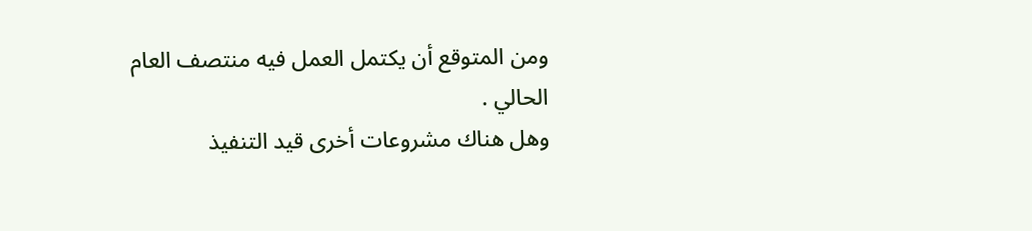ومن المتوقع أن يكتمل العمل فيه منتصف العام الحالي .
وهل هناك مشروعات أخرى قيد التنفيذ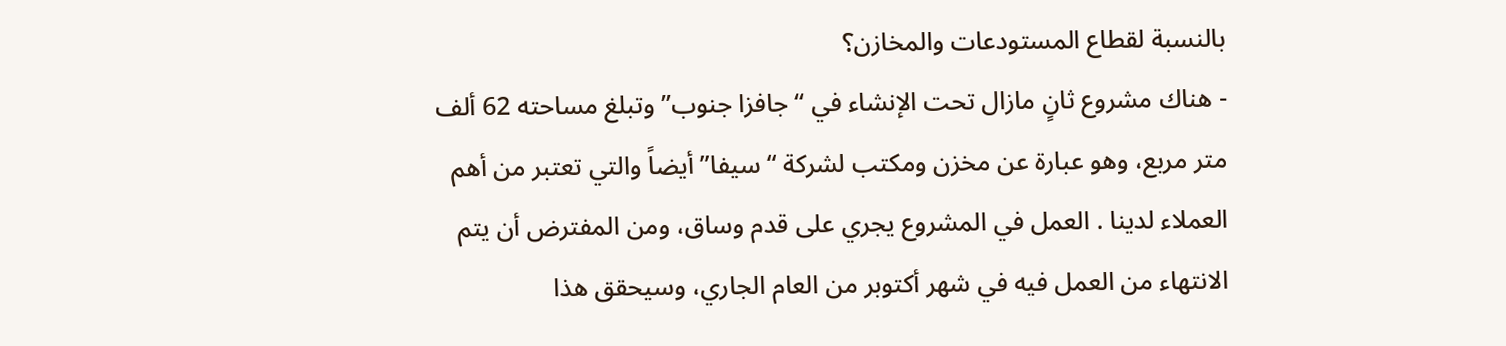بالنسبة لقطاع المستودعات والمخازن؟
- هناك مشروع ثانٍ مازال تحت الإنشاء في “جافزا جنوب” وتبلغ مساحته 62 ألف متر مربع، وهو عبارة عن مخزن ومكتب لشركة “سيفا” أيضاً والتي تعتبر من أهم العملاء لدينا . العمل في المشروع يجري على قدم وساق، ومن المفترض أن يتم الانتهاء من العمل فيه في شهر أكتوبر من العام الجاري، وسيحقق هذا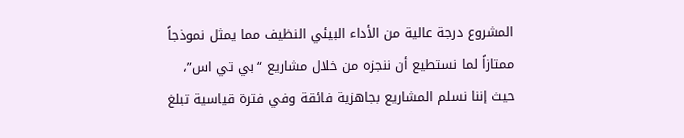المشروع درجة عالية من الأداء البيئي النظيف مما يمثل نموذجاً ممتازاً لما نستطيع أن ننجزه من خلال مشاريع “بي تي اس”، حيث إننا نسلم المشاريع بجاهزية فائقة وفي فترة قياسية تبلغ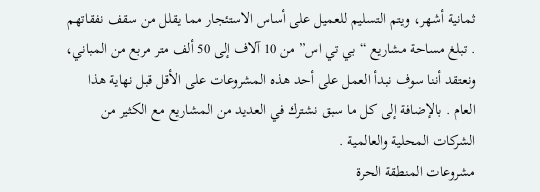ثمانية أشهر، ويتم التسليم للعميل على أساس الاستئجار مما يقلل من سقف نفقاتهم . تبلغ مساحة مشاريع “بي تي اس” من 10 آلاف إلى 50 ألف متر مربع من المباني، ونعتقد أننا سوف نبدأ العمل على أحد هذه المشروعات على الأقل قبل نهاية هذا العام . بالإضافة إلى كل ما سبق نشترك في العديد من المشاريع مع الكثير من الشركات المحلية والعالمية .
مشروعات المنطقة الحرة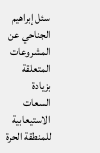سئل إبراهيم الجناحي عن المشروعات المتعلقة بزيادة السعات الاستيعابية للمنطقة الحرة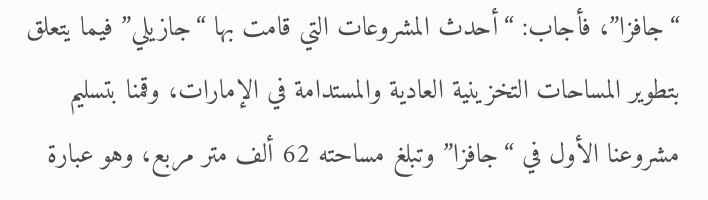“جافزا”، فأجاب: “أحدث المشروعات التي قامت بها “جازيلي” فيما يتعلق بتطوير المساحات التخزينية العادية والمستدامة في الإمارات، وقمنا بتسليم مشروعنا الأول في “جافزا” وتبلغ مساحته 62 ألف متر مربع، وهو عبارة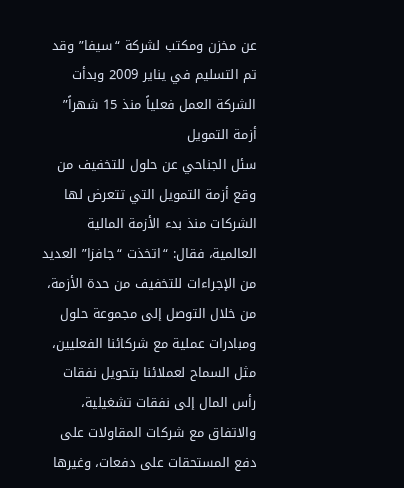عن مخزن ومكتب لشركة “سيفا” وقد تم التسليم في يناير 2009 وبدأت الشركة العمل فعلياً منذ 15 شهراً”
أزمة التمويل
سئل الجناحي عن حلول للتخفيف من وقع أزمة التمويل التي تتعرض لها الشركات منذ بدء الأزمة المالية العالمية، فقال: “اتخذت “جافزا” العديد من الإجراءات للتخفيف من حدة الأزمة، من خلال التوصل إلى مجموعة حلول ومبادرات عملية مع شركائنا الفعليين، مثل السماح لعملائنا بتحويل نفقات رأس المال إلى نفقات تشغيلية، والاتفاق مع شركات المقاولات على دفع المستحقات على دفعات، وغيرها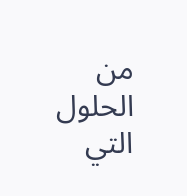من الحلول التي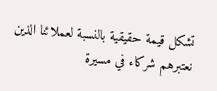تشكل قيمة حقيقية بالنسبة لعملائنا الذين نعتبرهم شركاء في مسيرة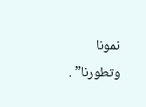نمونا وتطورنا” .